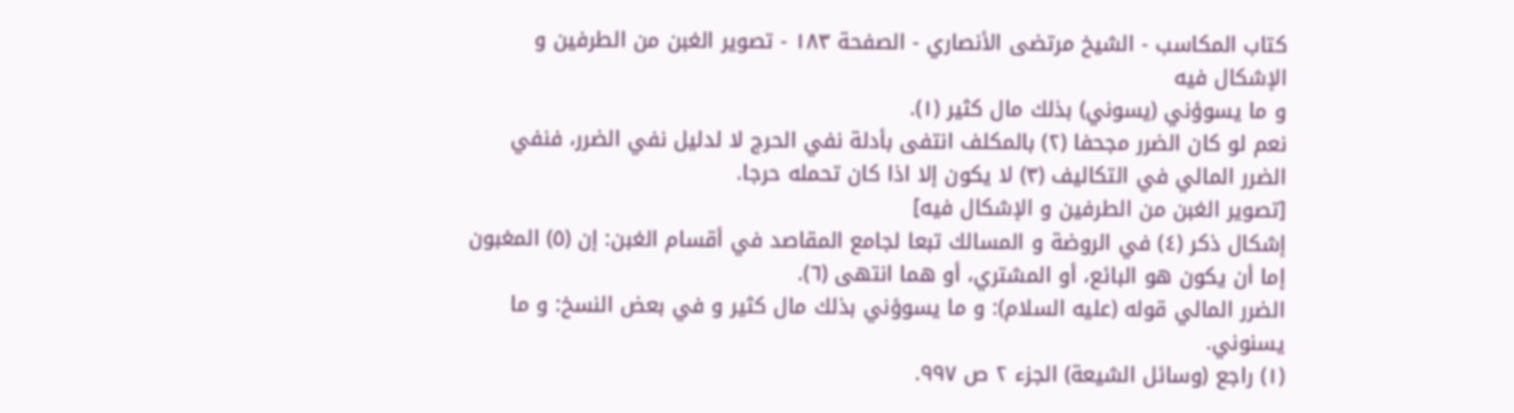كتاب المكاسب - الشيخ مرتضى الأنصاري - الصفحة ١٨٣ - تصوير الغبن من الطرفين و الإشكال فيه
و ما يسوؤني (يسوني) بذلك مال كثير (١).
نعم لو كان الضرر مجحفا (٢) بالمكلف انتفى بأدلة نفي الحرج لا لدليل نفي الضرر، فنفي الضرر المالي في التكاليف (٣) لا يكون إلا اذا كان تحمله حرجا.
[تصوير الغبن من الطرفين و الإشكال فيه]
إشكال ذكر (٤) في الروضة و المسالك تبعا لجامع المقاصد في أقسام الغبن: إن (٥) المغبون إما أن يكون هو البائع، أو المشتري، أو هما انتهى (٦).
الضرر المالي قوله (عليه السلام): و ما يسوؤني بذلك مال كثير و في بعض النسخ: و ما يسنوني.
(١) راجع (وسائل الشيعة) الجزء ٢ ص ٩٩٧.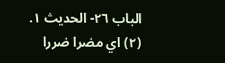الباب ٢٦- الحديث ١.
(٢) اي مضرا ضررا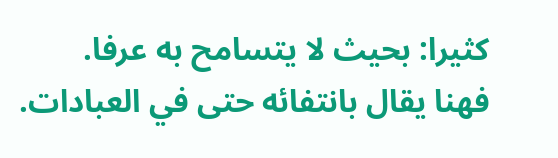كثيرا: بحيث لا يتسامح به عرفا.
فهنا يقال بانتفائه حتى في العبادات.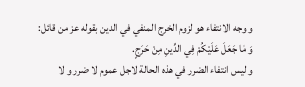و وجه الانتفاء هو لزوم الخرج المنفي في الدين بقوله عز من قائل:
وَ مٰا جَعَلَ عَلَيْكُمْ فِي الدِّينِ مِنْ حَرَجٍ.
و ليس انتفاء الضرر في هذه الحالة لاجل عموم لا ضرر و لا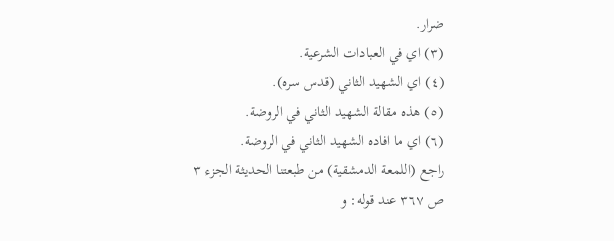ضرار.
(٣) اي في العبادات الشرعية.
(٤) اي الشهيد الثاني (قدس سره).
(٥) هذه مقالة الشهيد الثاني في الروضة.
(٦) اي ما افاده الشهيد الثاني في الروضة.
راجع (اللمعة الدمشقية) من طبعتنا الحديثة الجزء ٣ ص ٣٦٧ عند قوله: و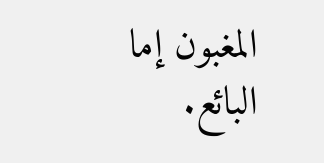المغبون إما البائع.